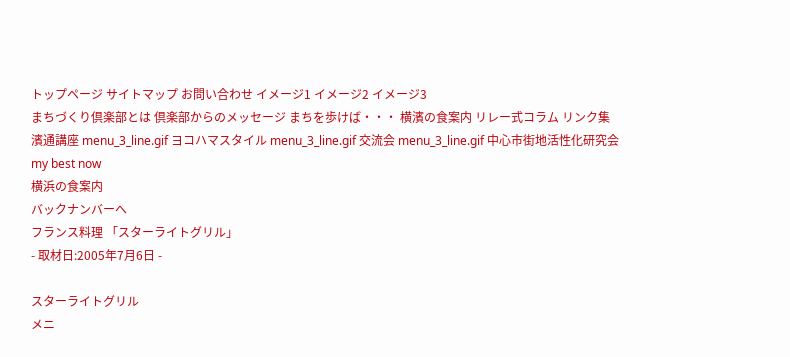トップページ サイトマップ お問い合わせ イメージ1 イメージ2 イメージ3
まちづくり倶楽部とは 倶楽部からのメッセージ まちを歩けば・・・ 横濱の食案内 リレー式コラム リンク集
濱通講座 menu_3_line.gif ヨコハマスタイル menu_3_line.gif 交流会 menu_3_line.gif 中心市街地活性化研究会
my best now
横浜の食案内
バックナンバーへ
フランス料理 「スターライトグリル」
- 取材日:2005年7月6日 -

スターライトグリル
メニ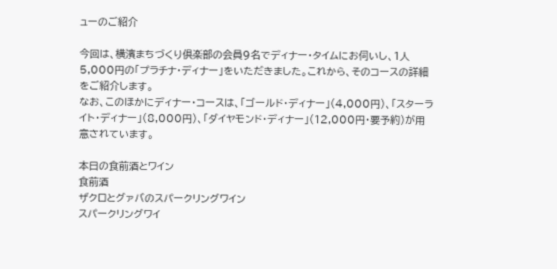ューのご紹介

今回は、横濱まちづくり倶楽部の会員9名でディナー・タイムにお伺いし、1人5,000円の「プラチナ・ディナー」をいただきました。これから、そのコースの詳細をご紹介します。
なお、このほかにディナー・コースは、「ゴールド・ディナー」(4,000円)、「スターライト・ディナー」(8,000円)、「ダイヤモンド・ディナー」(12,000円・要予約)が用意されています。

本日の食前酒とワイン
食前酒
ザクロとグァバのスパークリングワイン
スパークリングワイ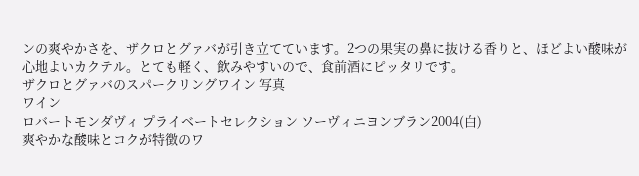ンの爽やかさを、ザクロとグァバが引き立てています。2つの果実の鼻に抜ける香りと、ほどよい酸味が心地よいカクテル。とても軽く、飲みやすいので、食前酒にピッタリです。
ザクロとグァバのスパークリングワイン 写真
ワイン
ロバートモンダヴィ プライベートセレクション ソーヴィニヨンブラン2004(白)
爽やかな酸味とコクが特徴のワ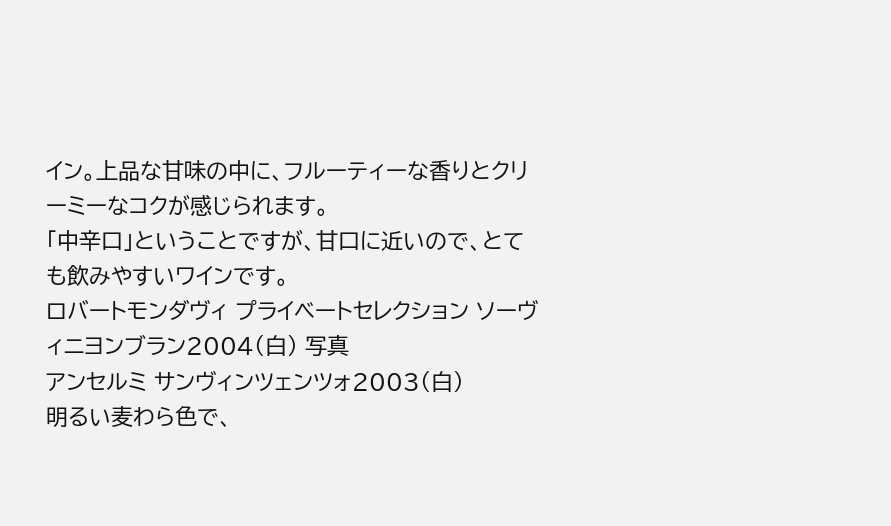イン。上品な甘味の中に、フルーティーな香りとクリーミーなコクが感じられます。
「中辛口」ということですが、甘口に近いので、とても飲みやすいワインです。
ロバートモンダヴィ プライベートセレクション ソーヴィニヨンブラン2004(白) 写真
アンセルミ サンヴィンツェンツォ2003(白)
明るい麦わら色で、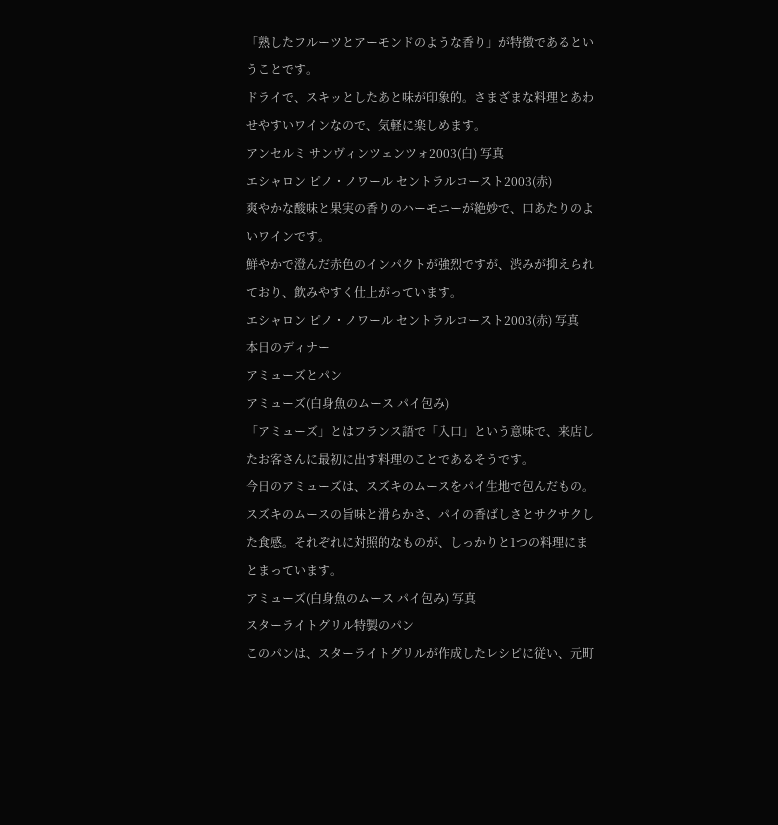「熟したフルーツとアーモンドのような香り」が特徴であるということです。
ドライで、スキッとしたあと味が印象的。さまざまな料理とあわせやすいワインなので、気軽に楽しめます。
アンセルミ サンヴィンツェンツォ2003(白) 写真
エシャロン ピノ・ノワール セントラルコースト2003(赤)
爽やかな酸味と果実の香りのハーモニーが絶妙で、口あたりのよいワインです。
鮮やかで澄んだ赤色のインパクトが強烈ですが、渋みが抑えられており、飲みやすく仕上がっています。
エシャロン ピノ・ノワール セントラルコースト2003(赤) 写真
本日のディナー
アミューズとパン
アミューズ(白身魚のムース パイ包み)
「アミューズ」とはフランス語で「入口」という意味で、来店したお客さんに最初に出す料理のことであるそうです。
今日のアミューズは、スズキのムースをパイ生地で包んだもの。スズキのムースの旨味と滑らかさ、パイの香ばしさとサクサクした食感。それぞれに対照的なものが、しっかりと1つの料理にまとまっています。
アミューズ(白身魚のムース パイ包み) 写真
スターライトグリル特製のパン
このパンは、スターライトグリルが作成したレシピに従い、元町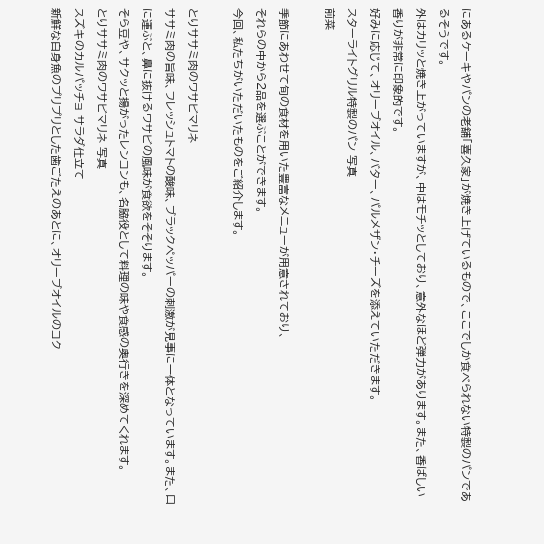にあるケーキやパンの老舗「喜久家」が焼き上げているもので、ここでしか食べられない特製のパンであるそうです。
外はカリッと焼き上がっていますが、中はモチッとしており、意外なほど弾力があります。また、香ばしい香りが非常に印象的です。
好みに応じて、オリーブオイル、バター、パルメザン・チーズを添えていただきます。
スターライトグリル特製のパン 写真
前菜

季節にあわせて旬の食材を用いた豊富なメニューが用意されており、
それらの中から2品を選ぶことができます。
今回、私たちがいただいたものをご紹介します。

とりササミ肉のワサビマリネ
ササミ肉の旨味、フレッシュトマトの酸味、ブラックペッパーの刺激が見事に一体となっています。また、口に運ぶと、鼻に抜けるワサビの風味が食欲をそそります。
そら豆や、サクッと揚がったレンコンも、名脇役として料理の味や食感の奥行きを深めてくれます。
とりササミ肉のワサビマリネ 写真
スズキのカルパッチョ サラダ仕立て
新鮮な白身魚のプリプリとした歯ごたえのあとに、オリーブオイルのコク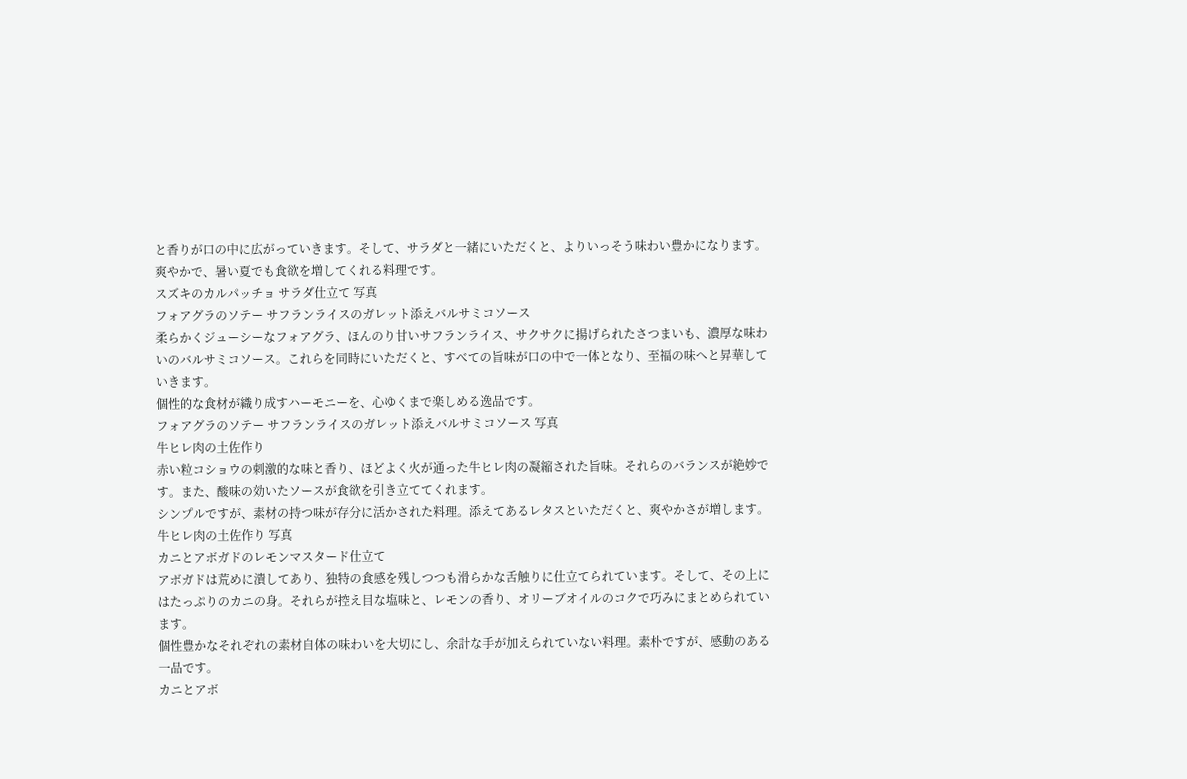と香りが口の中に広がっていきます。そして、サラダと一緒にいただくと、よりいっそう味わい豊かになります。
爽やかで、暑い夏でも食欲を増してくれる料理です。
スズキのカルパッチョ サラダ仕立て 写真
フォアグラのソテー サフランライスのガレット添えバルサミコソース
柔らかくジューシーなフォアグラ、ほんのり甘いサフランライス、サクサクに揚げられたさつまいも、濃厚な味わいのバルサミコソース。これらを同時にいただくと、すべての旨味が口の中で一体となり、至福の味へと昇華していきます。
個性的な食材が織り成すハーモニーを、心ゆくまで楽しめる逸品です。
フォアグラのソテー サフランライスのガレット添えバルサミコソース 写真
牛ヒレ肉の土佐作り
赤い粒コショウの刺激的な味と香り、ほどよく火が通った牛ヒレ肉の凝縮された旨味。それらのバランスが絶妙です。また、酸味の効いたソースが食欲を引き立ててくれます。
シンプルですが、素材の持つ味が存分に活かされた料理。添えてあるレタスといただくと、爽やかさが増します。
牛ヒレ肉の土佐作り 写真
カニとアボガドのレモンマスタード仕立て
アボガドは荒めに潰してあり、独特の食感を残しつつも滑らかな舌触りに仕立てられています。そして、その上にはたっぷりのカニの身。それらが控え目な塩味と、レモンの香り、オリーブオイルのコクで巧みにまとめられています。
個性豊かなそれぞれの素材自体の味わいを大切にし、余計な手が加えられていない料理。素朴ですが、感動のある一品です。
カニとアボ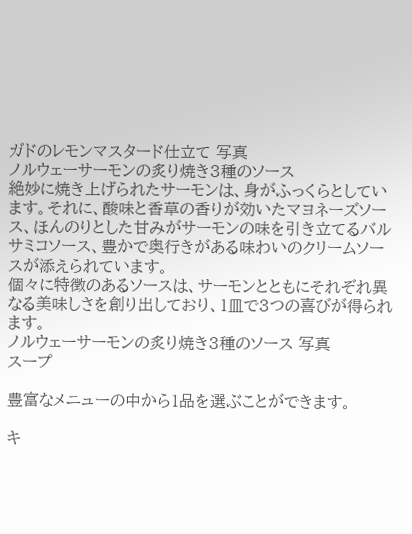ガドのレモンマスタード仕立て 写真
ノルウェーサーモンの炙り焼き3種のソース
絶妙に焼き上げられたサーモンは、身がふっくらとしています。それに、酸味と香草の香りが効いたマヨネーズソース、ほんのりとした甘みがサーモンの味を引き立てるバルサミコソース、豊かで奥行きがある味わいのクリームソースが添えられています。
個々に特徴のあるソースは、サーモンとともにそれぞれ異なる美味しさを創り出しており、1皿で3つの喜びが得られます。
ノルウェーサーモンの炙り焼き3種のソース 写真
スープ

豊富なメニューの中から1品を選ぶことができます。

キ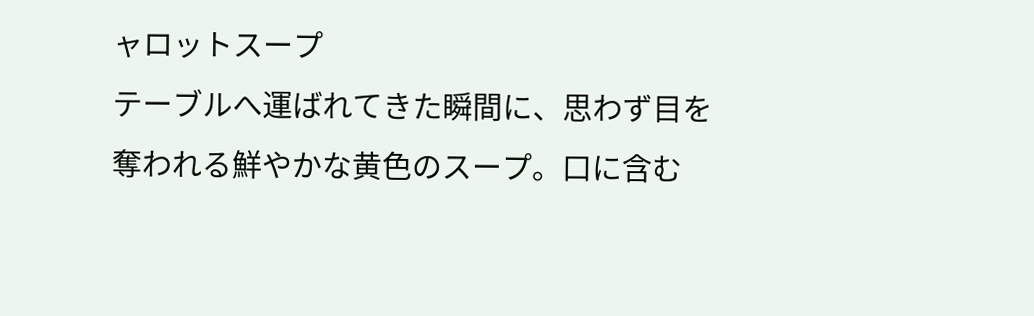ャロットスープ
テーブルへ運ばれてきた瞬間に、思わず目を奪われる鮮やかな黄色のスープ。口に含む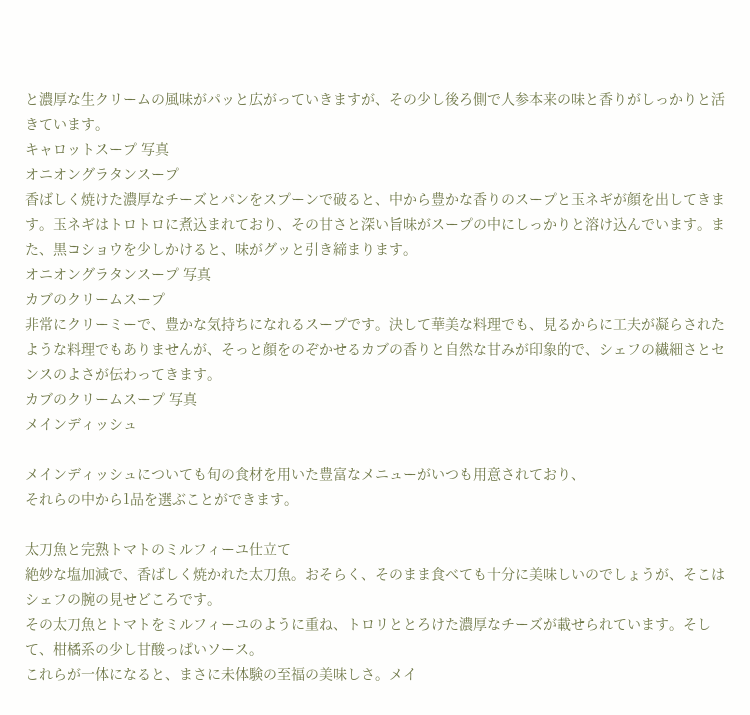と濃厚な生クリームの風味がパッと広がっていきますが、その少し後ろ側で人参本来の味と香りがしっかりと活きています。
キャロットスープ 写真
オニオングラタンスープ
香ばしく焼けた濃厚なチーズとパンをスプーンで破ると、中から豊かな香りのスープと玉ネギが顔を出してきます。玉ネギはトロトロに煮込まれており、その甘さと深い旨味がスープの中にしっかりと溶け込んでいます。また、黒コショウを少しかけると、味がグッと引き締まります。
オニオングラタンスープ 写真
カブのクリームスープ
非常にクリーミーで、豊かな気持ちになれるスープです。決して華美な料理でも、見るからに工夫が凝らされたような料理でもありませんが、そっと顔をのぞかせるカブの香りと自然な甘みが印象的で、シェフの繊細さとセンスのよさが伝わってきます。
カブのクリームスープ 写真
メインディッシュ

メインディッシュについても旬の食材を用いた豊富なメニューがいつも用意されており、
それらの中から1品を選ぶことができます。

太刀魚と完熟トマトのミルフィーユ仕立て
絶妙な塩加減で、香ばしく焼かれた太刀魚。おそらく、そのまま食べても十分に美味しいのでしょうが、そこはシェフの腕の見せどころです。
その太刀魚とトマトをミルフィーユのように重ね、トロリととろけた濃厚なチーズが載せられています。そして、柑橘系の少し甘酸っぱいソース。
これらが一体になると、まさに未体験の至福の美味しさ。メイ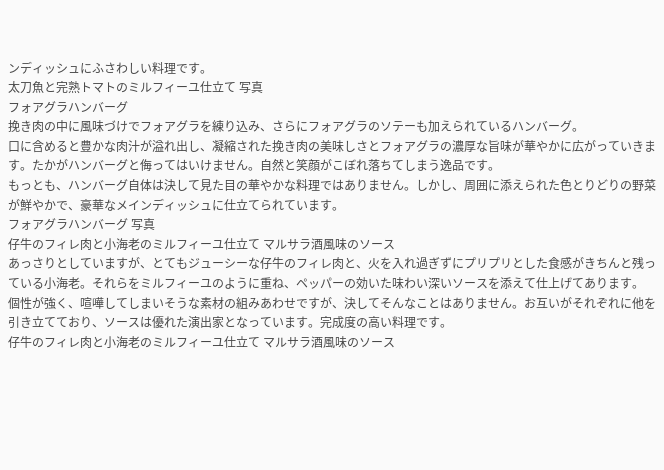ンディッシュにふさわしい料理です。
太刀魚と完熟トマトのミルフィーユ仕立て 写真
フォアグラハンバーグ
挽き肉の中に風味づけでフォアグラを練り込み、さらにフォアグラのソテーも加えられているハンバーグ。
口に含めると豊かな肉汁が溢れ出し、凝縮された挽き肉の美味しさとフォアグラの濃厚な旨味が華やかに広がっていきます。たかがハンバーグと侮ってはいけません。自然と笑顔がこぼれ落ちてしまう逸品です。
もっとも、ハンバーグ自体は決して見た目の華やかな料理ではありません。しかし、周囲に添えられた色とりどりの野菜が鮮やかで、豪華なメインディッシュに仕立てられています。
フォアグラハンバーグ 写真
仔牛のフィレ肉と小海老のミルフィーユ仕立て マルサラ酒風味のソース
あっさりとしていますが、とてもジューシーな仔牛のフィレ肉と、火を入れ過ぎずにプリプリとした食感がきちんと残っている小海老。それらをミルフィーユのように重ね、ペッパーの効いた味わい深いソースを添えて仕上げてあります。
個性が強く、喧嘩してしまいそうな素材の組みあわせですが、決してそんなことはありません。お互いがそれぞれに他を引き立てており、ソースは優れた演出家となっています。完成度の高い料理です。
仔牛のフィレ肉と小海老のミルフィーユ仕立て マルサラ酒風味のソース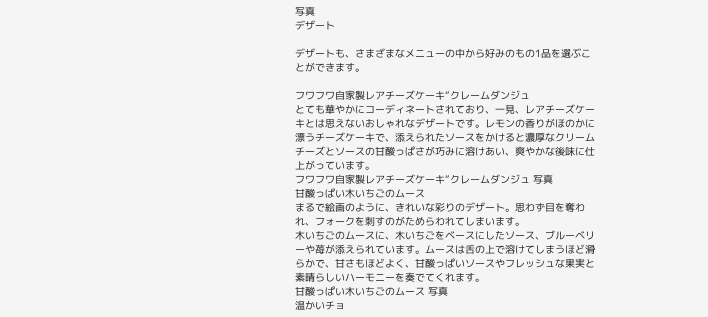写真
デザート

デザートも、さまざまなメニューの中から好みのもの1品を選ぶことができます。

フワフワ自家製レアチーズケーキ“クレームダンジュ
とても華やかにコーディネートされており、一見、レアチーズケーキとは思えないおしゃれなデザートです。レモンの香りがほのかに漂うチーズケーキで、添えられたソースをかけると濃厚なクリームチーズとソースの甘酸っぱさが巧みに溶けあい、爽やかな後味に仕上がっています。
フワフワ自家製レアチーズケーキ“クレームダンジュ 写真
甘酸っぱい木いちごのムース
まるで絵画のように、きれいな彩りのデザート。思わず目を奪われ、フォークを刺すのがためらわれてしまいます。
木いちごのムースに、木いちごをベースにしたソース、ブルーベリーや苺が添えられています。ムースは舌の上で溶けてしまうほど滑らかで、甘さもほどよく、甘酸っぱいソースやフレッシュな果実と素晴らしいハーモニーを奏でてくれます。
甘酸っぱい木いちごのムース 写真
温かいチョ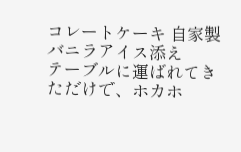コレートケーキ 自家製バニラアイス添え
テーブルに運ばれてきただけで、ホカホ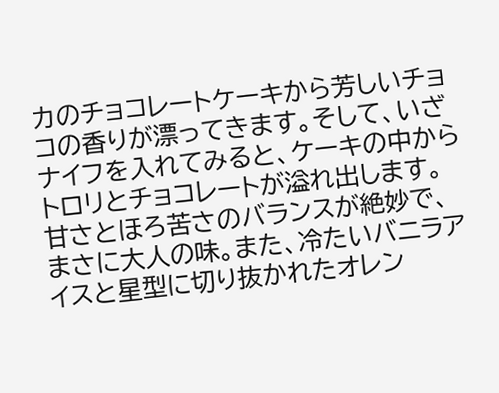カのチョコレートケーキから芳しいチョコの香りが漂ってきます。そして、いざナイフを入れてみると、ケーキの中からトロリとチョコレートが溢れ出します。
甘さとほろ苦さのバランスが絶妙で、まさに大人の味。また、冷たいバニラアイスと星型に切り抜かれたオレン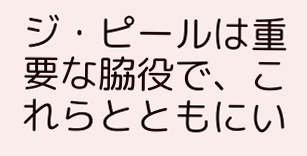ジ・ピールは重要な脇役で、これらとともにい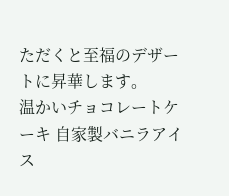ただくと至福のデザートに昇華します。
温かいチョコレートケーキ 自家製バニラアイス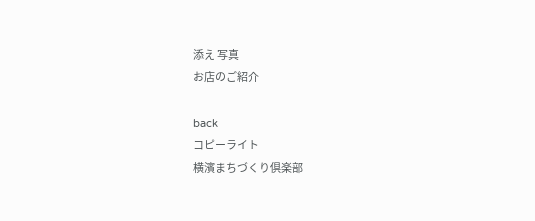添え 写真
お店のご紹介

back
コピーライト
横濱まちづくり倶楽部